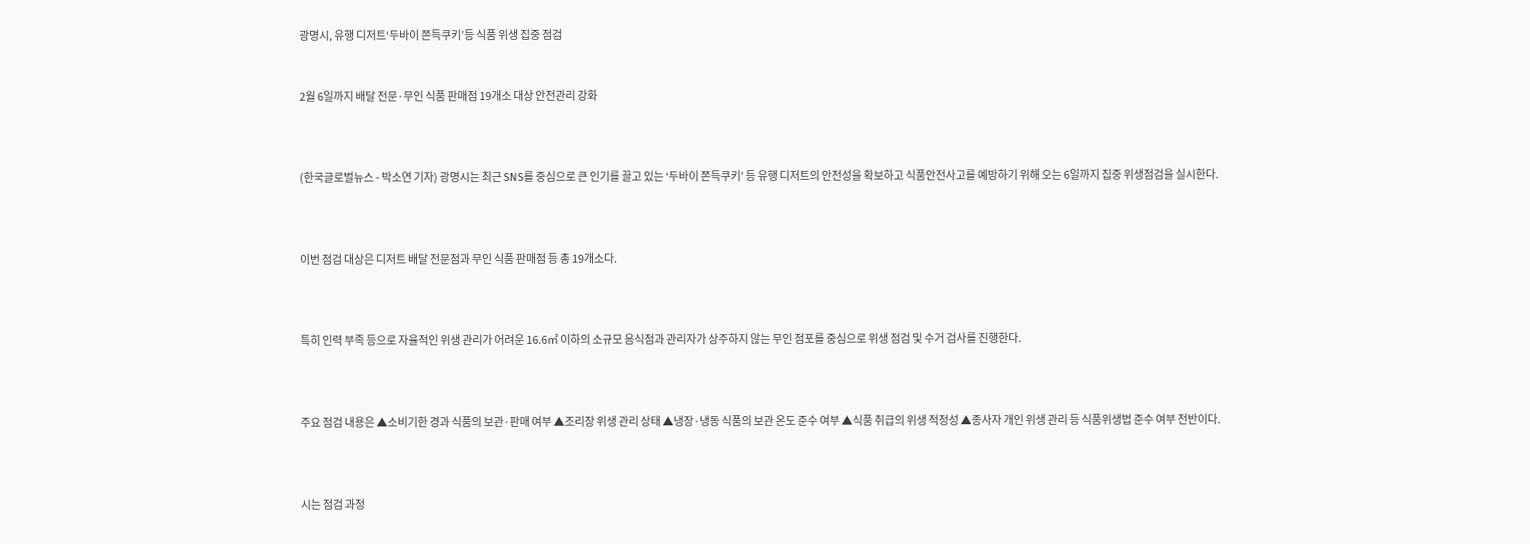광명시, 유행 디저트‘두바이 쫀득쿠키’등 식품 위생 집중 점검


2월 6일까지 배달 전문·무인 식품 판매점 19개소 대상 안전관리 강화



(한국글로벌뉴스 - 박소연 기자) 광명시는 최근 SNS를 중심으로 큰 인기를 끌고 있는 ‘두바이 쫀득쿠키’ 등 유행 디저트의 안전성을 확보하고 식품안전사고를 예방하기 위해 오는 6일까지 집중 위생점검을 실시한다.



이번 점검 대상은 디저트 배달 전문점과 무인 식품 판매점 등 총 19개소다.



특히 인력 부족 등으로 자율적인 위생 관리가 어려운 16.6㎡ 이하의 소규모 음식점과 관리자가 상주하지 않는 무인 점포를 중심으로 위생 점검 및 수거 검사를 진행한다.



주요 점검 내용은 ▲소비기한 경과 식품의 보관·판매 여부 ▲조리장 위생 관리 상태 ▲냉장·냉동 식품의 보관 온도 준수 여부 ▲식품 취급의 위생 적정성 ▲종사자 개인 위생 관리 등 식품위생법 준수 여부 전반이다.



시는 점검 과정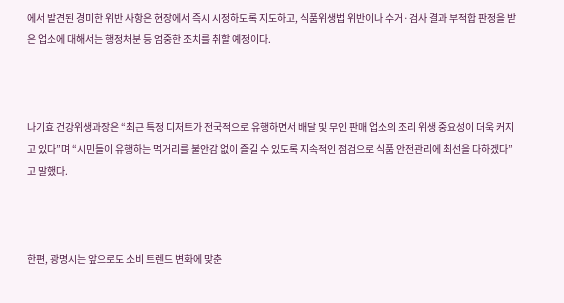에서 발견된 경미한 위반 사항은 현장에서 즉시 시정하도록 지도하고, 식품위생법 위반이나 수거·검사 결과 부적합 판정을 받은 업소에 대해서는 행정처분 등 엄중한 조치를 취할 예정이다.



나기효 건강위생과장은 “최근 특정 디저트가 전국적으로 유행하면서 배달 및 무인 판매 업소의 조리 위생 중요성이 더욱 커지고 있다”며 “시민들이 유행하는 먹거리를 불안감 없이 즐길 수 있도록 지속적인 점검으로 식품 안전관리에 최선을 다하겠다”고 말했다.



한편, 광명시는 앞으로도 소비 트렌드 변화에 맞춘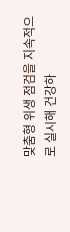맞춤형 위생 점검을 지속적으로 실시해 건강하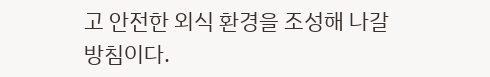고 안전한 외식 환경을 조성해 나갈 방침이다.